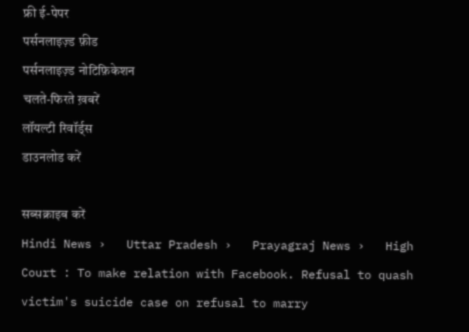फ्री ई-पेपर
पर्सनलाइज़्ड फ़ीड
पर्सनलाइज़्ड नोटिफ़िकेशन
चलते-फिरते ख़बरें
लॉयल्टी रिवॉर्ड्स
डाउनलोड करें

सब्सक्राइब करें
Hindi News ›   Uttar Pradesh ›   Prayagraj News ›   High Court : To make relation with Facebook. Refusal to quash victim's suicide case on refusal to marry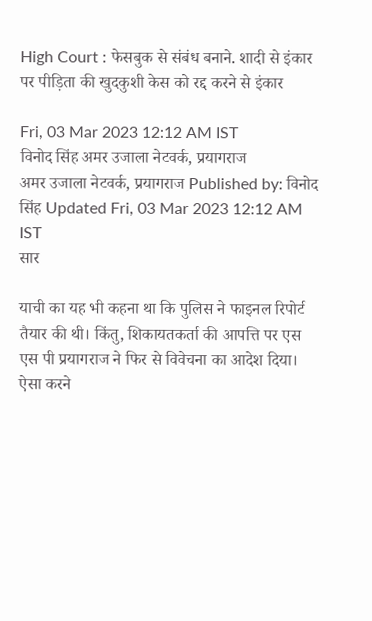High Court : फेसबुक से संबंध बनाने. शादी से इंकार पर पीड़िता की खुदकुशी केस को रद्द करने से इंकार

Fri, 03 Mar 2023 12:12 AM IST
विनोद सिंह अमर उजाला नेटवर्क, प्रयागराज
अमर उजाला नेटवर्क, प्रयागराज Published by: विनोद सिंह Updated Fri, 03 Mar 2023 12:12 AM IST
सार

याची का यह भी कहना था कि पुलिस ने फाइनल रिपोर्ट तैयार की थी। किंतु, शिकायतकर्ता की आपत्ति पर एस एस पी प्रयागराज ने फिर से विवेचना का आदेश दिया। ऐसा करने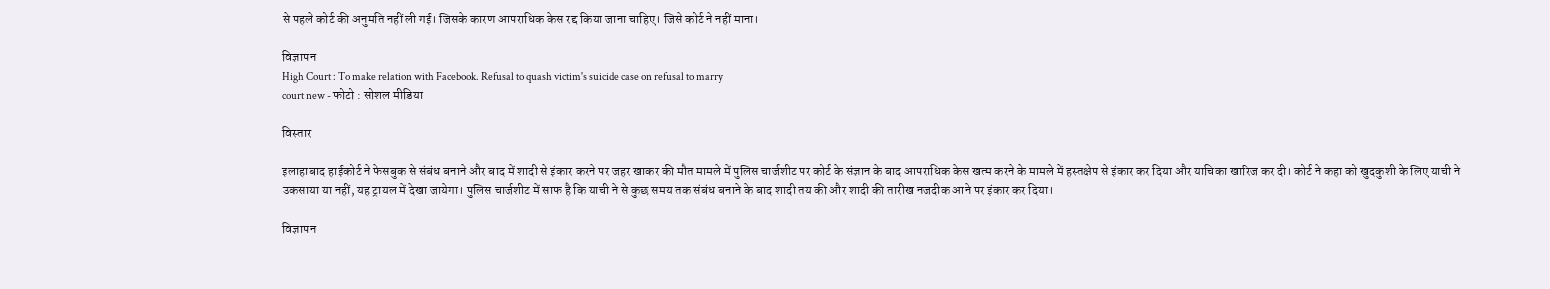से पहले कोर्ट की अनुमति नहीं ली गई। जिसके कारण आपराधिक केस रद्द किया जाना चाहिए। जिसे कोर्ट ने नहीं माना।

विज्ञापन
High Court : To make relation with Facebook. Refusal to quash victim's suicide case on refusal to marry
court new - फोटो : सोशल मीडिया

विस्तार

इलाहाबाद हाईकोर्ट ने फेसबुक से संबंध बनाने और बाद में शादी से इंकार करने पर जहर खाकर की मौत मामले में पुलिस चार्जशीट पर कोर्ट के संज्ञान के बाद आपराधिक केस खत्म करने के मामले में हस्तक्षेप से इंकार कर दिया और याचिका खारिज कर दी। कोर्ट ने कहा को खुदकुशी के लिए याची ने उकसाया या नहीं, यह ट्रायल में देखा जायेगा। पुलिस चार्जशीट में साफ है कि याची ने से कुछ समय तक संबंध बनाने के बाद शादी तय की और शादी की तारीख नजदीक आने पर इंकार कर दिया।

विज्ञापन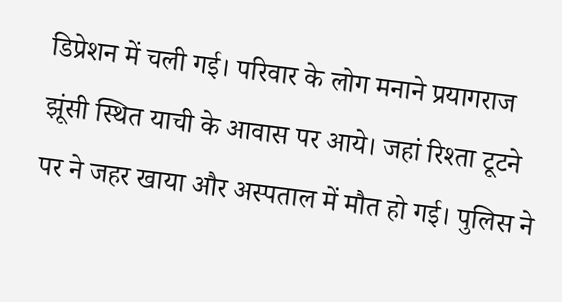डिप्रेशन में चली गई। परिवार के लोग मनाने प्रयागराज झूंसी स्थित याची के आवास पर आये। जहां रिश्ता टूटने पर ने जहर खाया और अस्पताल में मौत हो गई। पुलिस ने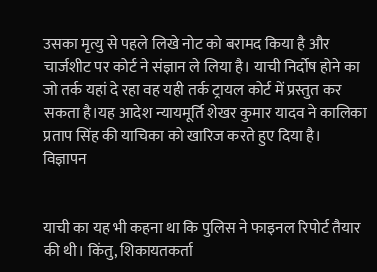उसका मृत्यु से पहले लिखे नोट को बरामद किया है और चार्जशीट पर कोर्ट ने संज्ञान ले लिया है। याची निर्दोष होने का जो तर्क यहां दे रहा वह यही तर्क ट्रायल कोर्ट में प्रस्तुत कर सकता है।यह आदेश न्यायमूर्ति शेखर कुमार यादव ने कालिका प्रताप सिंह की याचिका को खारिज करते हुए दिया है।
विज्ञापन


याची का यह भी कहना था कि पुलिस ने फाइनल रिपोर्ट तैयार की थी। किंतु, शिकायतकर्ता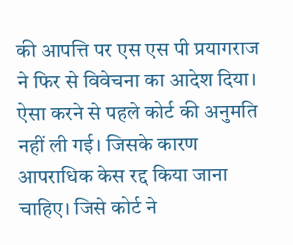की आपत्ति पर एस एस पी प्रयागराज ने फिर से विवेचना का आदेश दिया। ऐसा करने से पहले कोर्ट की अनुमति नहीं ली गई। जिसके कारण आपराधिक केस रद्द किया जाना चाहिए। जिसे कोर्ट ने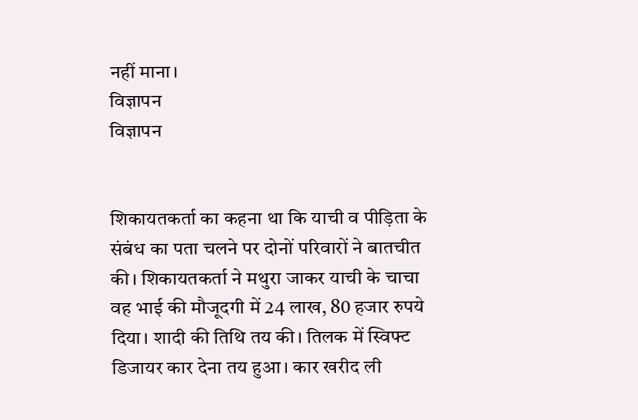नहीं माना।
विज्ञापन
विज्ञापन


शिकायतकर्ता का कहना था कि याची व पीड़िता के संबंध का पता चलने पर दोनों परिवारों ने बातचीत की। शिकायतकर्ता ने मथुरा जाकर याची के चाचा वह भाई की मौजूदगी में 24 लाख, 80 हजार रुपये दिया। शादी की तिथि तय की। तिलक में स्विफ्ट डिजायर कार देना तय हुआ। कार खरीद ली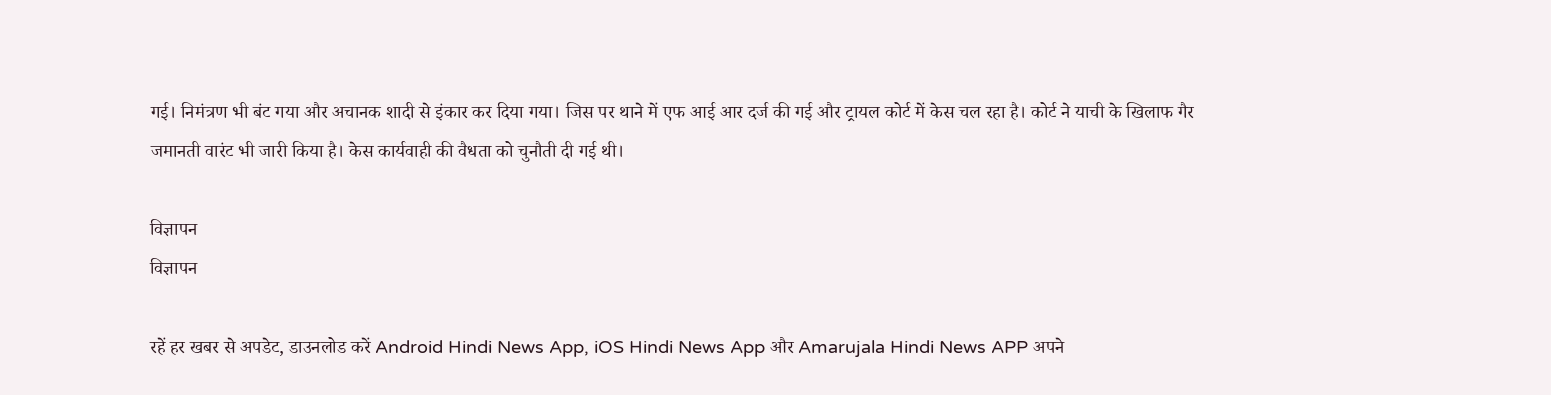गई। निमंत्रण भी बंट गया और अचानक शादी से इंकार कर दिया गया। जिस पर थाने में एफ आई आर दर्ज की गई और ट्रायल कोर्ट में केस चल रहा है। कोर्ट ने याची के खिलाफ गैर जमानती वारंट भी जारी किया है। केस कार्यवाही की वैधता को चुनौती दी गई थी।

विज्ञापन
विज्ञापन

रहें हर खबर से अपडेट, डाउनलोड करें Android Hindi News App, iOS Hindi News App और Amarujala Hindi News APP अपने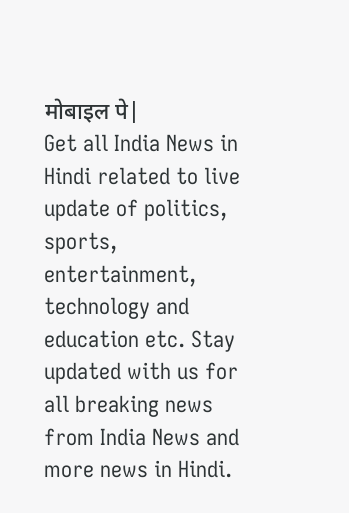मोबाइल पे|
Get all India News in Hindi related to live update of politics, sports, entertainment, technology and education etc. Stay updated with us for all breaking news from India News and more news in Hindi.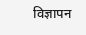विज्ञापन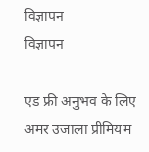विज्ञापन
विज्ञापन

एड फ्री अनुभव के लिए अमर उजाला प्रीमियम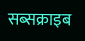सब्सक्राइब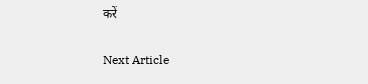करें

Next Article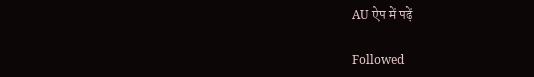AU ऐप में पढ़ें

Followed